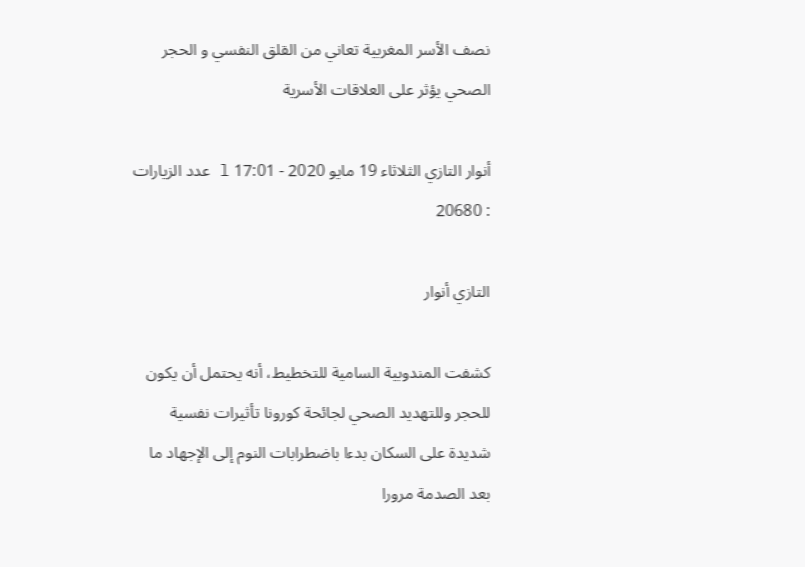نصف الأسر المغربية تعاني من القلق النفسي و الحجر الصحي يؤثر على العلاقات الأسرية

أنوار التازي الثلاثاء 19 مايو 2020 - 17:01 l عدد الزيارات : 20680

التازي أنوار

كشفت المندوبية السامية للتخطيط، أنه يحتمل أن يكون للحجر وللتهديد الصحي لجائحة كورونا تأثيرات نفسية شديدة على السكان بدءا باضطرابات النوم إلى الإجهاد ما بعد الصدمة مرورا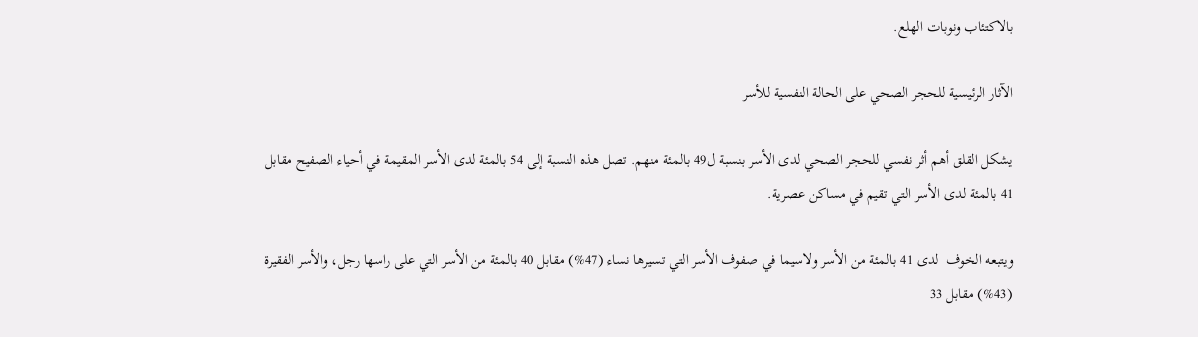بالاكتئاب ونوبات الهلع.

الآثار الرئيسية للحجر الصحي على الحالة النفسية للأسر

يشكل القلق أهم أثر نفسي للحجر الصحي لدى الأسر بنسبة ل49 بالمئة منهم. تصل هذه النسبة إلى 54 بالمئة لدى الأسر المقيمة في أحياء الصفيح مقابل 41 بالمئة لدى الأسر التي تقيم في مساكن عصرية.

ويتبعه الخوف  لدى 41 بالمئة من الأسر ولاسيما في صفوف الأسر التي تسيرها نساء (47%) مقابل 40 بالمئة من الأسر التي على راسها رجل، والأسر الفقيرة (43%) مقابل 33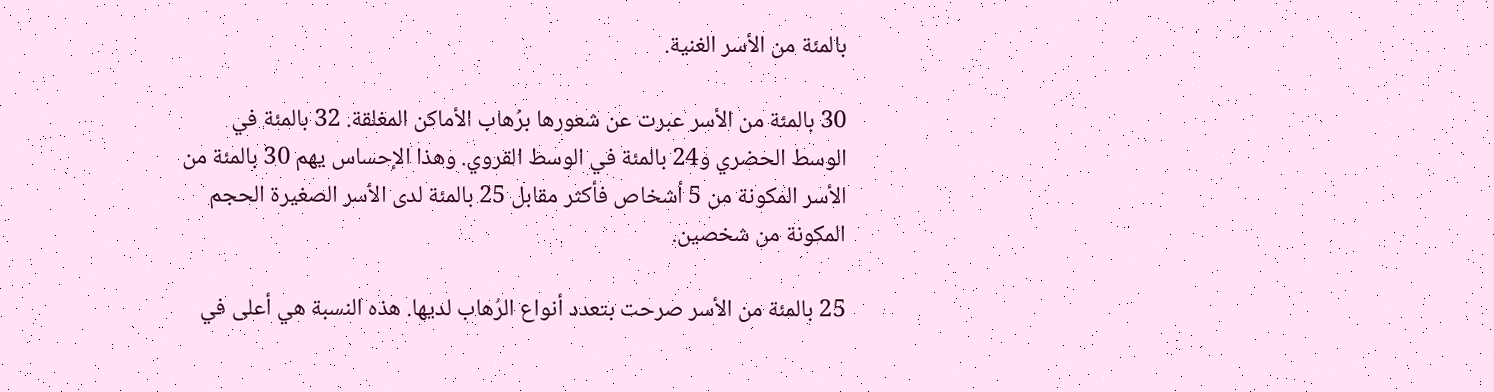بالمئة من الأسر الغنية.

30 بالمئة من الأسر عبرت عن شعورها برُهاب الأماكن المغلقة. 32 بالمئة في الوسط الحضري و24 بالمئة في الوسط القروي. وهذا الإحساس يهم 30 بالمئة من الأسر المكونة من 5 أشخاص فأكثر مقابل 25 بالمئة لدى الأسر الصغيرة الحجم المكونة من شخصين.

25 بالمئة من الأسر صرحت بتعدد أنواع الرُهاب لديها. هذه النسبة هي أعلى في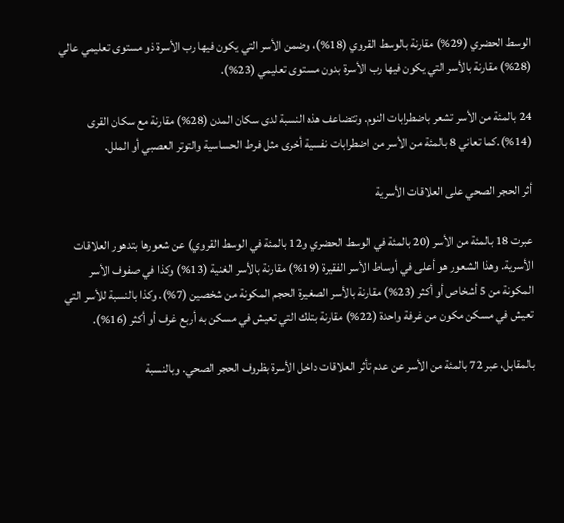الوسط الحضري (29%) مقارنة بالوسط القروي (18%)، وضمن الأسر التي يكون فيها رب الأسرة ذو مستوى تعليمي عالي (28%) مقارنة بالأسر التي يكون فيها رب الأسرة بدون مستوى تعليمي (23%).

24 بالمئة من الأسر تشعر باضطرابات النوم. وتتضاعف هذه النسبة لدى سكان المدن (28%) مقارنة مع سكان القرى (14%).كما تعاني 8 بالمئة من الأسر من اضطرابات نفسية أخرى مثل فرط الحساسية والتوتر العصبي أو الملل.

أثر الحجر الصحي على العلاقات الأسرية

عبرت 18 بالمئة من الأسر (20 بالمئة في الوسط الحضري و12 بالمئة في الوسط القروي) عن شعورها بتدهور العلاقات الأسرية. وهذا الشعور هو أعلى في أوساط الأسر الفقيرة (19%) مقارنة بالأسر الغنية (13%) وكذا في صفوف الأسر المكونة من 5 أشخاص أو أكثر (23%) مقارنة بالأسر الصغيرة الحجم المكونة من شخصين (7%). وكذا بالنسبة للأسر التي تعيش في مسكن مكون من غرفة واحدة (22%) مقارنة بتلك التي تعيش في مسكن به أربع غرف أو أكثر (16%).

بالمقابل، عبر 72 بالمئة من الأسر عن عدم تأثر العلاقات داخل الأسرة بظروف الحجر الصحي. وبالنسبة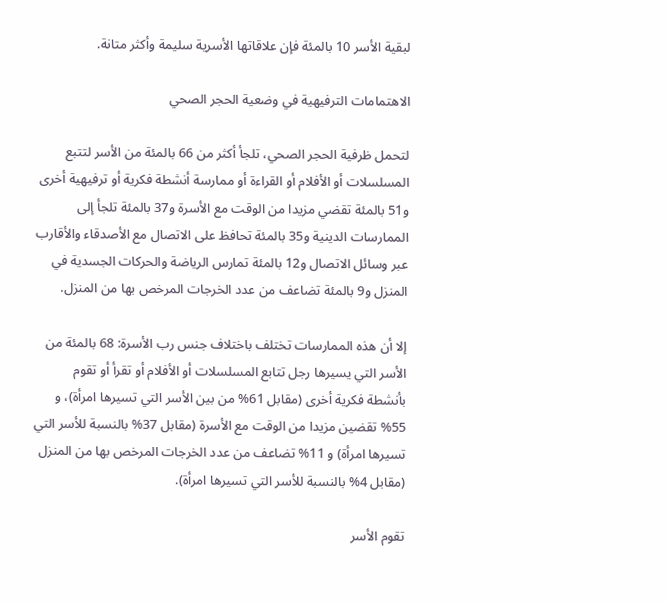لبقية الأسر 10 بالمئة فإن علاقاتها الأسرية سليمة وأكثر متانة.

الاهتمامات الترفيهية في وضعية الحجر الصحي

لتحمل ظرفية الحجر الصحي، تلجأ أكثر من 66 بالمئة من الأسر لتتبع المسلسلات أو الأفلام أو القراءة أو ممارسة أنشطة فكرية أو ترفيهية أخرى و51 بالمئة تقضي مزيدا من الوقت مع الأسرة و37 بالمئة تلجأ إلى الممارسات الدينية و35 بالمئة تحافظ على الاتصال مع الأصدقاء والأقارب عبر وسائل الاتصال و12 بالمئة تمارس الرياضة والحركات الجسدية في المنزل و9 بالمئة تضاعف من عدد الخرجات المرخص بها من المنزل.

إلا أن هذه الممارسات تختلف باختلاف جنس رب الأسرة: 68 بالمئة من الأسر التي يسيرها رجل تتابع المسلسلات أو الأفلام أو تقرأ أو تقوم بأنشطة فكرية أخرى (مقابل 61% من بين الأسر التي تسيرها امرأة)، و 55% تقضين مزيدا من الوقت مع الأسرة (مقابل 37% بالنسبة للأسر التي تسيرها امرأة) و 11% تضاعف من عدد الخرجات المرخص بها من المنزل (مقابل 4% بالنسبة للأسر التي تسيرها امرأة).

تقوم الأسر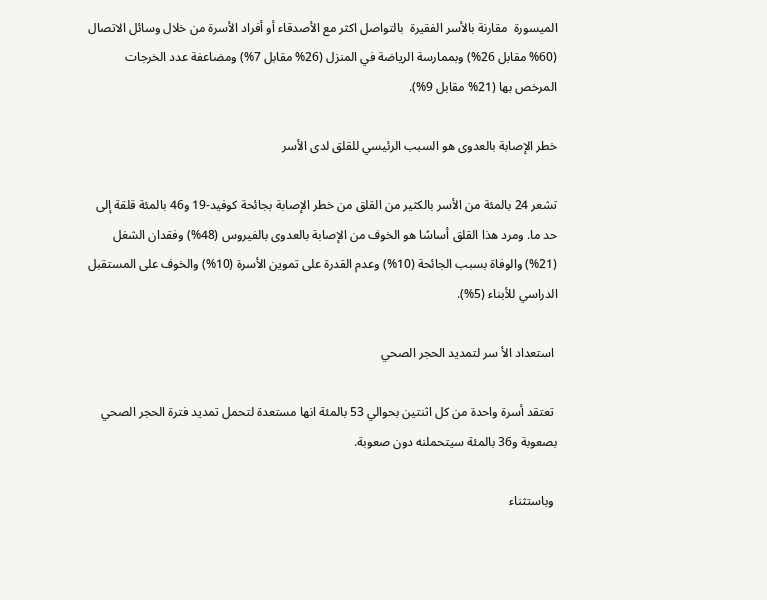الميسورة  مقارنة بالأسر الفقيرة  بالتواصل اكثر مع الأصدقاء أو أفراد الأسرة من خلال وسائل الاتصال (60% مقابل 26%) وبممارسة الرياضة في المنزل (26% مقابل 7%) ومضاعفة عدد الخرجات المرخص بها (21% مقابل 9%).

خطر الإصابة بالعدوى هو السبب الرئيسي للقلق لدى الأسر

تشعر 24 بالمئة من الأسر بالكثير من القلق من خطر الإصابة بجائحة كوفيد-19 و46 بالمئة قلقة إلى حد ما. ومرد هذا القلق أساسًا هو الخوف من الإصابة بالعدوى بالفيروس (48%) وفقدان الشغل (21%) والوفاة بسبب الجائحة (10%) وعدم القدرة على تموين الأسرة (10%) والخوف على المستقبل الدراسي للأبناء (5%).

 استعداد الأ سر لتمديد الحجر الصحي

 تعتقد أسرة واحدة من كل اثنتين بحوالي 53 بالمئة انها مستعدة لتحمل تمديد فترة الحجر الصحي بصعوبة و36 بالمئة سيتحملنه دون صعوبة.

 وباستثناء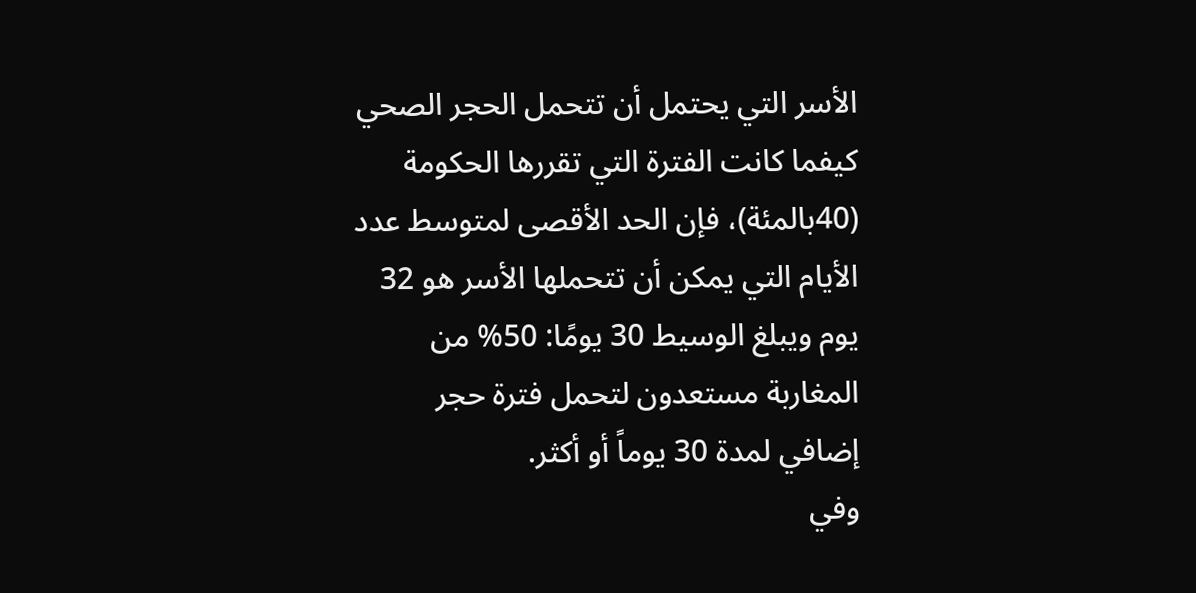الأسر التي يحتمل أن تتحمل الحجر الصحي كيفما كانت الفترة التي تقررها الحكومة (40بالمئة)، فإن الحد الأقصى لمتوسط عدد الأيام التي يمكن أن تتحملها الأسر هو 32 يوم ويبلغ الوسيط 30 يومًا: 50% من المغاربة مستعدون لتحمل فترة حجر إضافي لمدة 30 يوماً أو أكثر.
وفي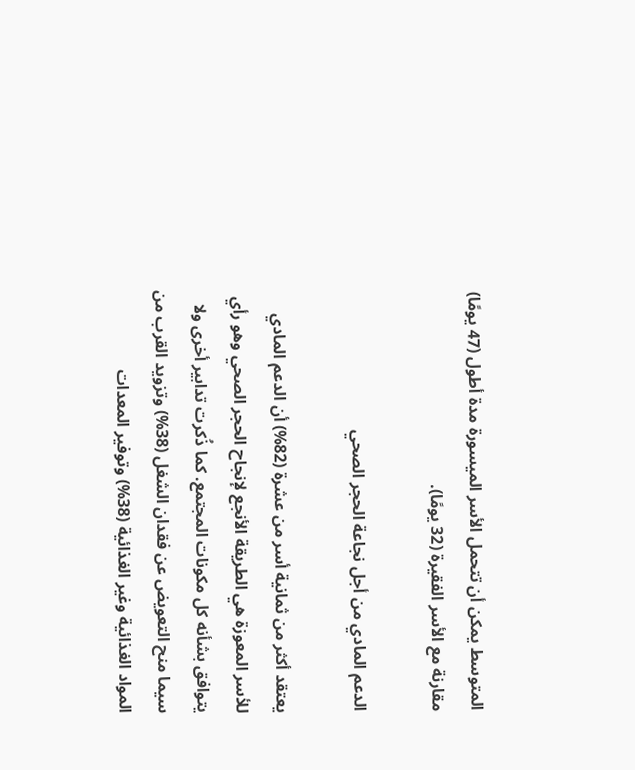المتوسط يمكن أن تتحمل الأسر الميسورة مدة أطول (47 يومًا) مقارنة مع الأسر الفقيرة (32 يومًا).

الدعم المادي من أجل نجاعة الحجر الصحي

يعتقد أكثر من ثمانية أسر من عشرة (82%) أن الدعم المادي للأسر المعوزة هي الطريقة الأنجع لإنجاح الحجر الصحي وهو رأي يتوافق بشأنه كل مكونات المجتمع. كما ذُكرت تدابير أخرى ولا سيما منح التعويض عن فقدان الشغل (38%) وتزويد القرب من المواد الغذائية وغير الغذائية (38%) وتوفير المعدات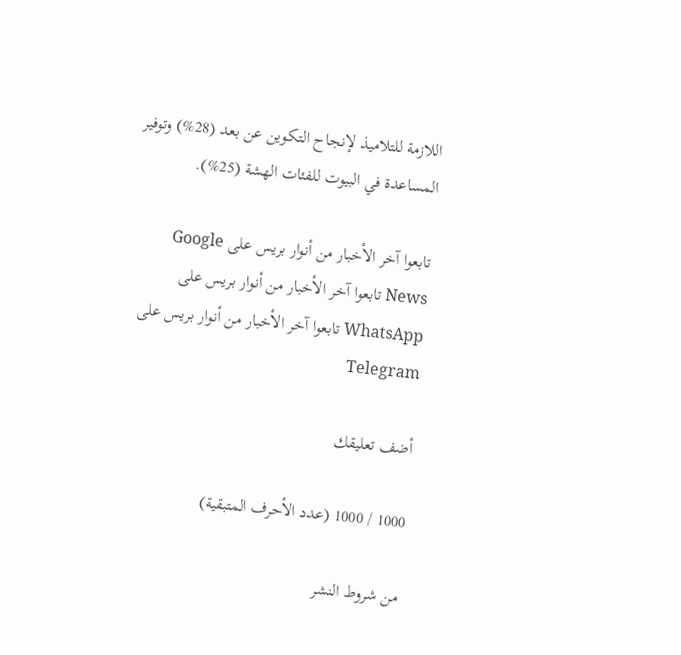اللازمة للتلاميذ لإنجاح التكوين عن بعد (28%) وتوفير المساعدة في البيوت للفئات الهشة (25%).

تابعوا آخر الأخبار من أنوار بريس على Google News تابعوا آخر الأخبار من أنوار بريس على WhatsApp تابعوا آخر الأخبار من أنوار بريس على Telegram

أضف تعليقك

1000 / 1000 (عدد الأحرف المتبقية)

من شروط النشر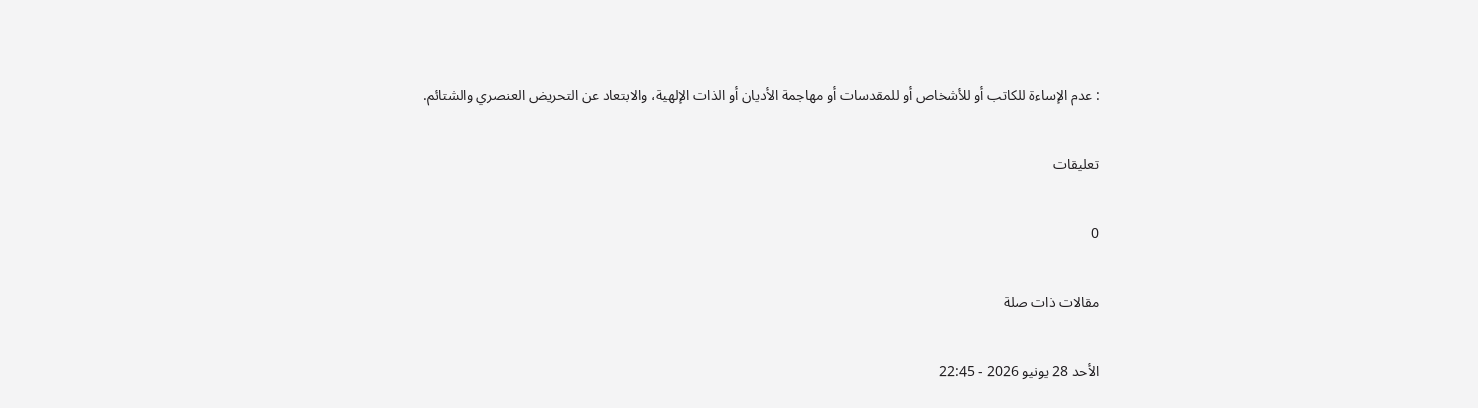: عدم الإساءة للكاتب أو للأشخاص أو للمقدسات أو مهاجمة الأديان أو الذات الإلهية، والابتعاد عن التحريض العنصري والشتائم.

تعليقات

0

مقالات ذات صلة

الأحد 28 يونيو 2026 - 22:45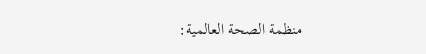منظمة الصحة العالمية: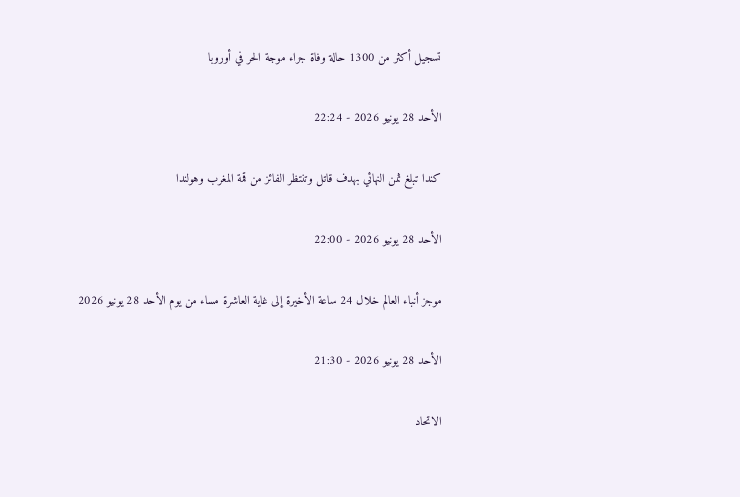تسجيل أكثر من 1300 حالة وفاة جراء موجة الحر في أوروبا

الأحد 28 يونيو 2026 - 22:24

كندا تبلغ ثمن النهائي بهدف قاتل وتنتظر الفائز من قمة المغرب وهولندا

الأحد 28 يونيو 2026 - 22:00

موجز أنباء العالم خلال 24 ساعة الأخيرة إلى غاية العاشرة مساء من يوم الأحد 28 يونيو 2026

الأحد 28 يونيو 2026 - 21:30

الاتحاد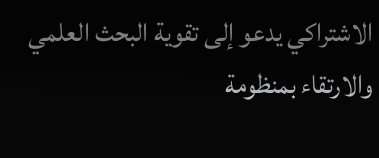الاشتراكي يدعو إلى تقوية البحث العلمي والارتقاء بمنظومة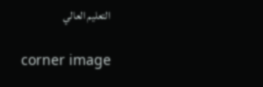التعليم العالي

corner image